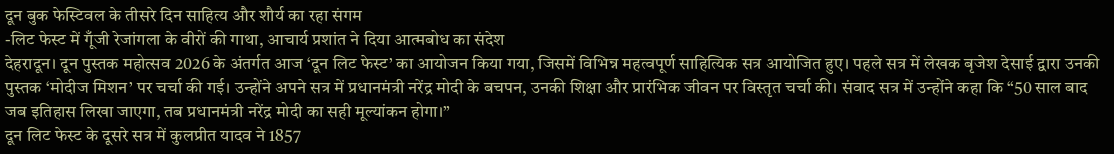दून बुक फेस्टिवल के तीसरे दिन साहित्य और शौर्य का रहा संगम
-लिट फेस्ट में गूँजी रेजांगला के वीरों की गाथा, आचार्य प्रशांत ने दिया आत्मबोध का संदेश
देहरादून। दून पुस्तक महोत्सव 2026 के अंतर्गत आज ‘दून लिट फेस्ट’ का आयोजन किया गया, जिसमें विभिन्न महत्वपूर्ण साहित्यिक सत्र आयोजित हुए। पहले सत्र में लेखक बृजेश देसाई द्वारा उनकी पुस्तक ‘मोदीज मिशन’ पर चर्चा की गई। उन्होंने अपने सत्र में प्रधानमंत्री नरेंद्र मोदी के बचपन, उनकी शिक्षा और प्रारंभिक जीवन पर विस्तृत चर्चा की। संवाद सत्र में उन्होंने कहा कि “50 साल बाद जब इतिहास लिखा जाएगा, तब प्रधानमंत्री नरेंद्र मोदी का सही मूल्यांकन होगा।”
दून लिट फेस्ट के दूसरे सत्र में कुलप्रीत यादव ने 1857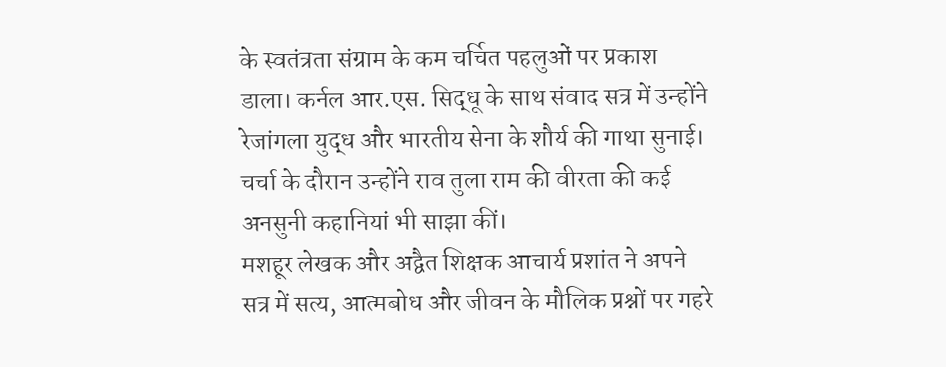के स्वतंत्रता संग्राम के कम चर्चित पहलुओं पर प्रकाश डाला। कर्नल आर.एस. सिद्धू के साथ संवाद सत्र में उन्होंने रेजांगला युद्ध और भारतीय सेना के शौर्य की गाथा सुनाई। चर्चा के दौरान उन्होंने राव तुला राम की वीरता की कई अनसुनी कहानियां भी साझा कीं।
मशहूर लेखक और अद्वैत शिक्षक आचार्य प्रशांत ने अपने सत्र में सत्य, आत्मबोध और जीवन के मौलिक प्रश्नों पर गहरे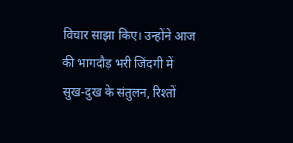विचार साझा किए। उन्होंने आज की भागदौड़ भरी जिंदगी में सुख-दुख के संतुलन, रिश्तों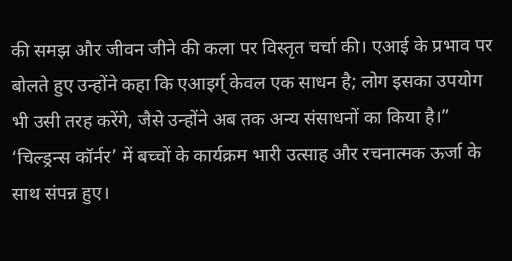की समझ और जीवन जीने की कला पर विस्तृत चर्चा की। एआई के प्रभाव पर बोलते हुए उन्होंने कहा कि एआइर्ग् केवल एक साधन है; लोग इसका उपयोग भी उसी तरह करेंगे, जैसे उन्होंने अब तक अन्य संसाधनों का किया है।” ‘चिल्ड्रन्स कॉर्नर’ में बच्चों के कार्यक्रम भारी उत्साह और रचनात्मक ऊर्जा के साथ संपन्न हुए।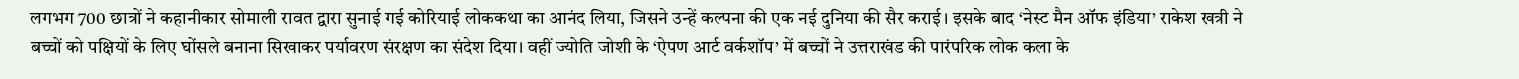लगभग 700 छात्रों ने कहानीकार सोमाली रावत द्वारा सुनाई गई कोरियाई लोककथा का आनंद लिया, जिसने उन्हें कल्पना की एक नई दुनिया की सैर कराई। इसके बाद ‘नेस्ट मैन ऑफ इंडिया’ राकेश खत्री ने बच्चों को पक्षियों के लिए घोंसले बनाना सिखाकर पर्यावरण संरक्षण का संदेश दिया। वहीं ज्योति जोशी के ‘ऐपण आर्ट वर्कशॉप’ में बच्चों ने उत्तराखंड की पारंपरिक लोक कला के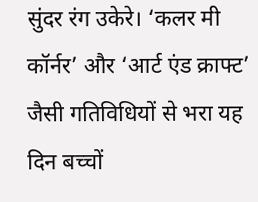सुंदर रंग उकेरे। ‘कलर मी कॉर्नर’ और ‘आर्ट एंड क्राफ्ट’ जैसी गतिविधियों से भरा यह दिन बच्चों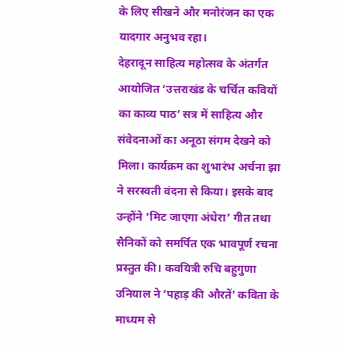के लिए सीखने और मनोरंजन का एक यादगार अनुभव रहा।
देहरादून साहित्य महोत्सव के अंतर्गत आयोजित ‘उत्तराखंड के चर्चित कवियों का काव्य पाठ’ सत्र में साहित्य और संवेदनाओं का अनूठा संगम देखने को मिला। कार्यक्रम का शुभारंभ अर्चना झा ने सरस्वती वंदना से किया। इसके बाद उन्होंने ‘मिट जाएगा अंधेरा’ गीत तथा सैनिकों को समर्पित एक भावपूर्ण रचना प्रस्तुत की। कवयित्री रुचि बहुगुणा उनियाल ने ‘पहाड़ की औरतें’ कविता के माध्यम से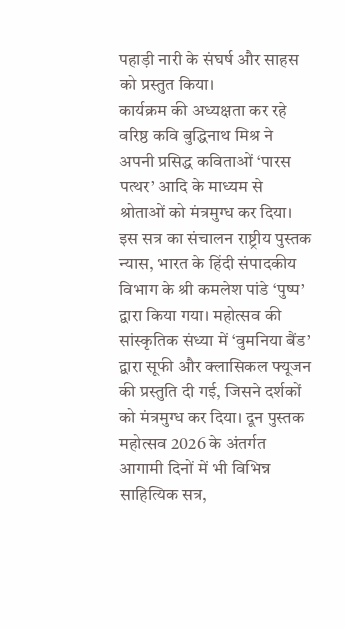पहाड़ी नारी के संघर्ष और साहस को प्रस्तुत किया।
कार्यक्रम की अध्यक्षता कर रहे वरिष्ठ कवि बुद्धिनाथ मिश्र ने अपनी प्रसिद्ध कविताओं ‘पारस पत्थर’ आदि के माध्यम से श्रोताओं को मंत्रमुग्ध कर दिया। इस सत्र का संचालन राष्ट्रीय पुस्तक न्यास, भारत के हिंदी संपादकीय विभाग के श्री कमलेश पांडे ‘पुष्प’ द्वारा किया गया। महोत्सव की सांस्कृतिक संध्या में ‘वुमनिया बैंड’ द्वारा सूफी और क्लासिकल फ्यूजन की प्रस्तुति दी गई, जिसने दर्शकों को मंत्रमुग्ध कर दिया। दून पुस्तक महोत्सव 2026 के अंतर्गत आगामी दिनों में भी विभिन्न साहित्यिक सत्र,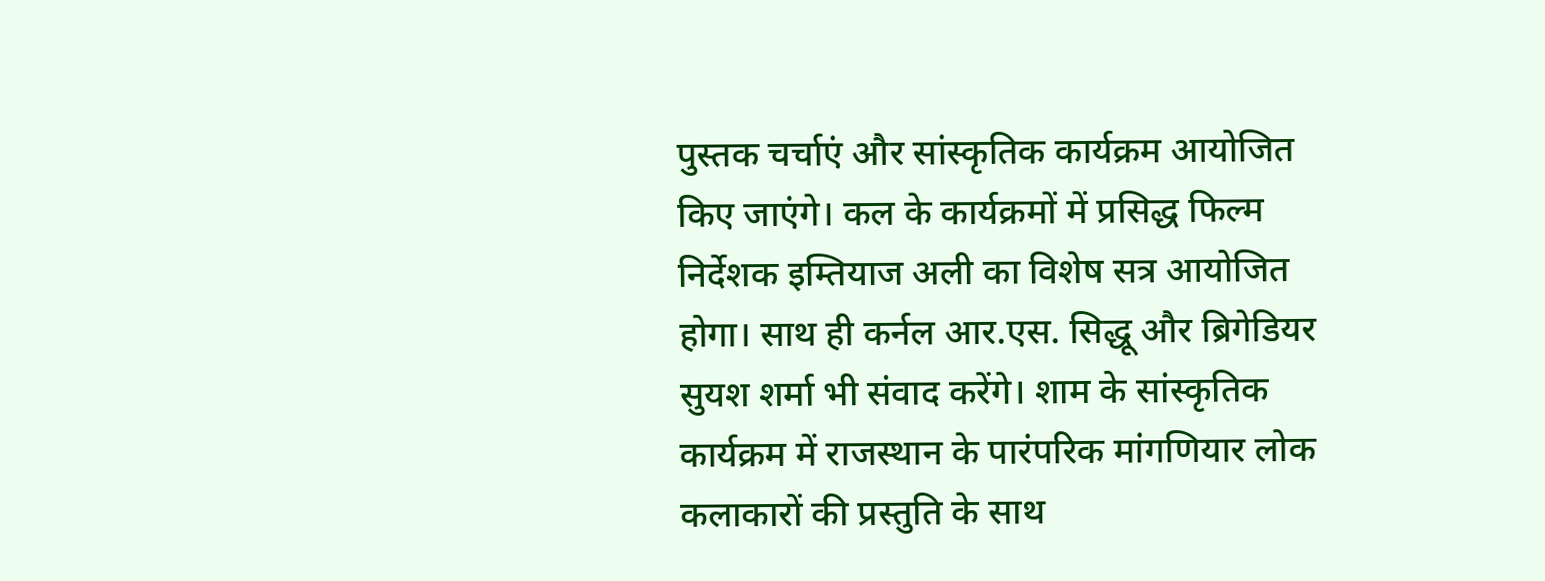पुस्तक चर्चाएं और सांस्कृतिक कार्यक्रम आयोजित किए जाएंगे। कल के कार्यक्रमों में प्रसिद्ध फिल्म निर्देशक इम्तियाज अली का विशेष सत्र आयोजित होगा। साथ ही कर्नल आर.एस. सिद्धू और ब्रिगेडियर सुयश शर्मा भी संवाद करेंगे। शाम के सांस्कृतिक कार्यक्रम में राजस्थान के पारंपरिक मांगणियार लोक कलाकारों की प्रस्तुति के साथ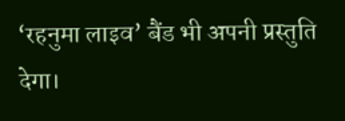‘रहनुमा लाइव’ बैंड भी अपनी प्रस्तुति देगा।